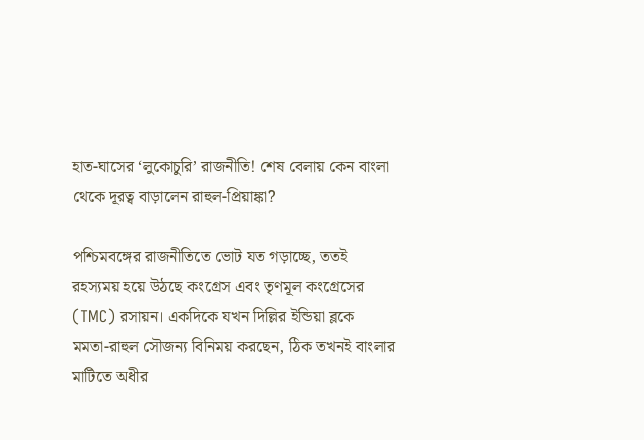হাত-ঘাসের ‘লুকোচুরি’ রাজনীতি! শেষ বেলায় কেন বাংলা থেকে দূরত্ব বাড়ালেন রাহুল-প্রিয়াঙ্কা?

পশ্চিমবঙ্গের রাজনীতিতে ভোট যত গড়াচ্ছে, ততই রহস্যময় হয়ে উঠছে কংগ্রেস এবং তৃণমূল কংগ্রেসের (TMC) রসায়ন। একদিকে যখন দিল্লির ইন্ডিয়া ব্লকে মমতা-রাহুল সৌজন্য বিনিময় করছেন, ঠিক তখনই বাংলার মাটিতে অধীর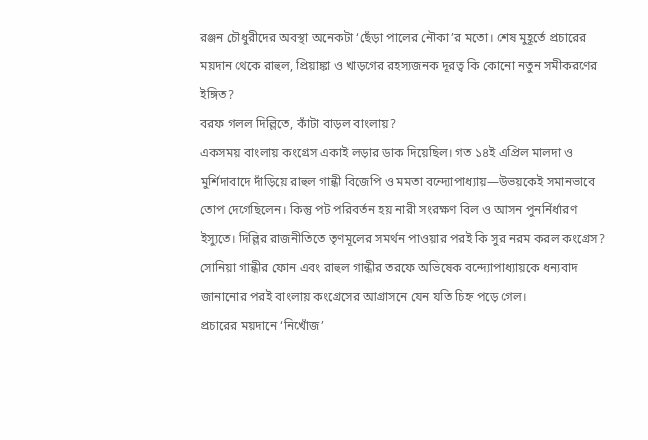রঞ্জন চৌধুরীদের অবস্থা অনেকটা ‘ছেঁড়া পালের নৌকা’র মতো। শেষ মুহূর্তে প্রচারের ময়দান থেকে রাহুল, প্রিয়াঙ্কা ও খাড়গের রহস্যজনক দূরত্ব কি কোনো নতুন সমীকরণের ইঙ্গিত?
বরফ গলল দিল্লিতে, কাঁটা বাড়ল বাংলায়?
একসময় বাংলায় কংগ্রেস একাই লড়ার ডাক দিয়েছিল। গত ১৪ই এপ্রিল মালদা ও মুর্শিদাবাদে দাঁড়িয়ে রাহুল গান্ধী বিজেপি ও মমতা বন্দ্যোপাধ্যায়—উভয়কেই সমানভাবে তোপ দেগেছিলেন। কিন্তু পট পরিবর্তন হয় নারী সংরক্ষণ বিল ও আসন পুনর্নির্ধারণ ইস্যুতে। দিল্লির রাজনীতিতে তৃণমূলের সমর্থন পাওয়ার পরই কি সুর নরম করল কংগ্রেস? সোনিয়া গান্ধীর ফোন এবং রাহুল গান্ধীর তরফে অভিষেক বন্দ্যোপাধ্যায়কে ধন্যবাদ জানানোর পরই বাংলায় কংগ্রেসের আগ্রাসনে যেন যতি চিহ্ন পড়ে গেল।
প্রচারের ময়দানে ‘নিখোঁজ’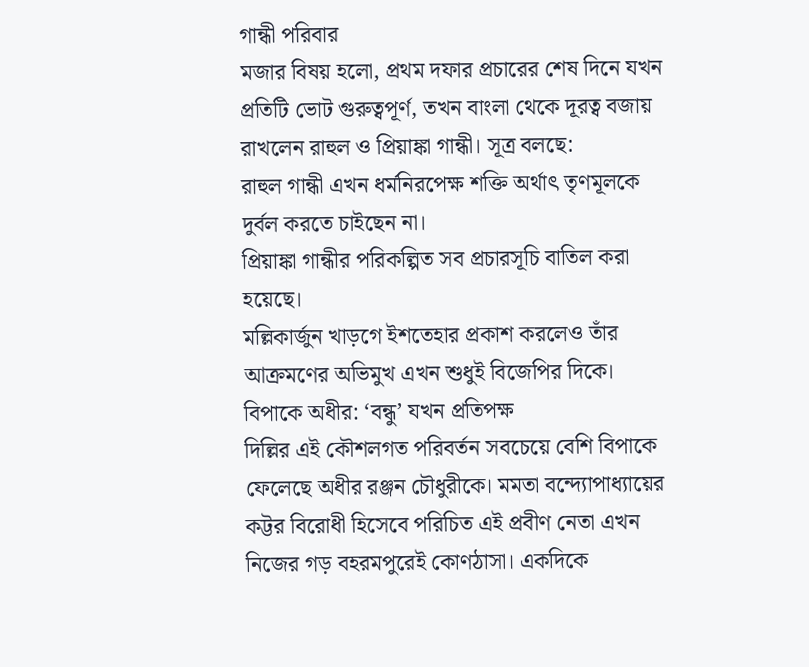গান্ধী পরিবার
মজার বিষয় হলো, প্রথম দফার প্রচারের শেষ দিনে যখন প্রতিটি ভোট গুরুত্বপূর্ণ, তখন বাংলা থেকে দূরত্ব বজায় রাখলেন রাহুল ও প্রিয়াঙ্কা গান্ধী। সূত্র বলছে:
রাহুল গান্ধী এখন ধর্মনিরপেক্ষ শক্তি অর্থাৎ তৃণমূলকে দুর্বল করতে চাইছেন না।
প্রিয়াঙ্কা গান্ধীর পরিকল্পিত সব প্রচারসূচি বাতিল করা হয়েছে।
মল্লিকার্জুন খাড়গে ইশতেহার প্রকাশ করলেও তাঁর আক্রমণের অভিমুখ এখন শুধুই বিজেপির দিকে।
বিপাকে অধীর: ‘বন্ধু’ যখন প্রতিপক্ষ
দিল্লির এই কৌশলগত পরিবর্তন সবচেয়ে বেশি বিপাকে ফেলেছে অধীর রঞ্জন চৌধুরীকে। মমতা বন্দ্যোপাধ্যায়ের কট্টর বিরোধী হিসেবে পরিচিত এই প্রবীণ নেতা এখন নিজের গড় বহরমপুরেই কোণঠাসা। একদিকে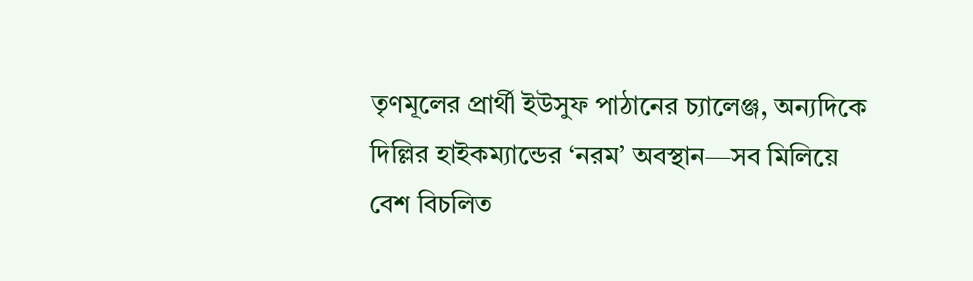তৃণমূলের প্রার্থী ইউসুফ পাঠানের চ্যালেঞ্জ, অন্যদিকে দিল্লির হাইকম্যান্ডের ‘নরম’ অবস্থান—সব মিলিয়ে বেশ বিচলিত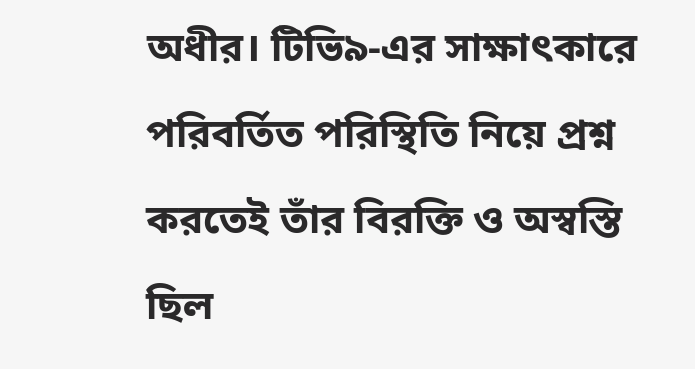অধীর। টিভি৯-এর সাক্ষাৎকারে পরিবর্তিত পরিস্থিতি নিয়ে প্রশ্ন করতেই তাঁর বিরক্তি ও অস্বস্তি ছিল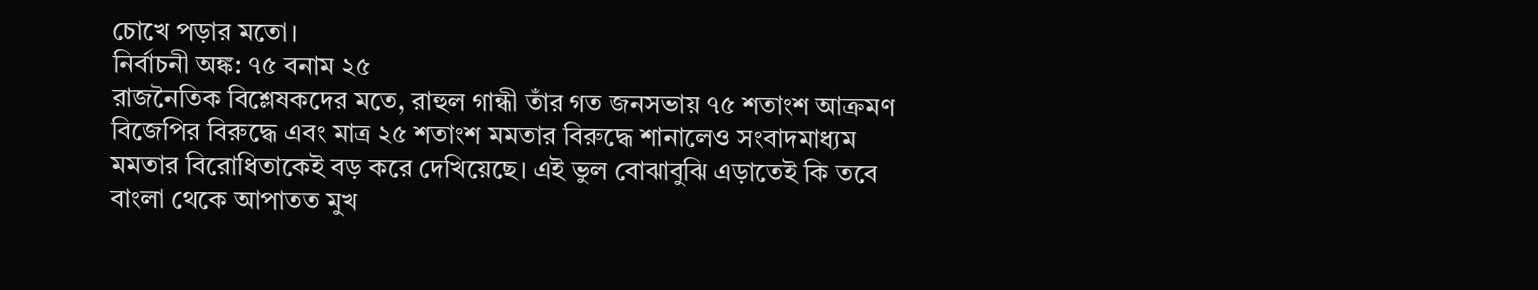চোখে পড়ার মতো।
নির্বাচনী অঙ্ক: ৭৫ বনাম ২৫
রাজনৈতিক বিশ্লেষকদের মতে, রাহুল গান্ধী তাঁর গত জনসভায় ৭৫ শতাংশ আক্রমণ বিজেপির বিরুদ্ধে এবং মাত্র ২৫ শতাংশ মমতার বিরুদ্ধে শানালেও সংবাদমাধ্যম মমতার বিরোধিতাকেই বড় করে দেখিয়েছে। এই ভুল বোঝাবুঝি এড়াতেই কি তবে বাংলা থেকে আপাতত মুখ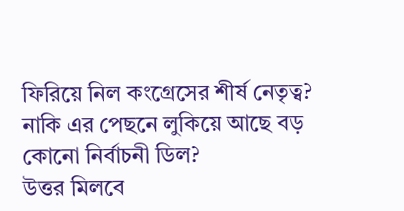ফিরিয়ে নিল কংগ্রেসের শীর্ষ নেতৃত্ব? নাকি এর পেছনে লুকিয়ে আছে বড় কোনো নির্বাচনী ডিল?
উত্তর মিলবে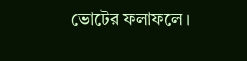ভোটের ফলাফলে।